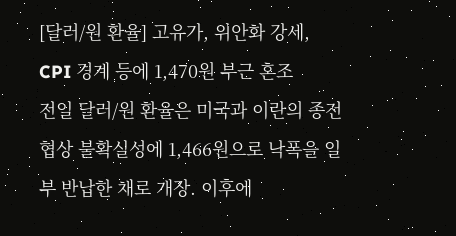[달러/원 환율] 고유가, 위안화 강세, CPI 경계 등에 1,470원 부근 혼조
전일 달러/원 환율은 미국과 이란의 종전 협상 불확실성에 1,466원으로 낙폭을 일부 반납한 채로 개장. 이후에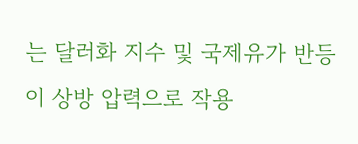는 달러화 지수 및 국제유가 반등이 상방 압력으로 작용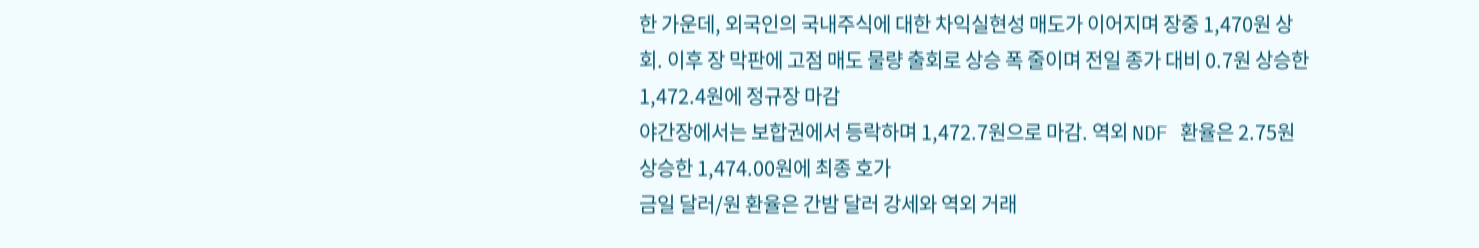한 가운데, 외국인의 국내주식에 대한 차익실현성 매도가 이어지며 장중 1,470원 상회. 이후 장 막판에 고점 매도 물량 출회로 상승 폭 줄이며 전일 종가 대비 0.7원 상승한 1,472.4원에 정규장 마감
야간장에서는 보합권에서 등락하며 1,472.7원으로 마감. 역외 NDF 환율은 2.75원 상승한 1,474.00원에 최종 호가
금일 달러/원 환율은 간밤 달러 강세와 역외 거래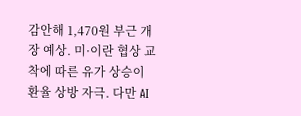감안해 1,470원 부근 개장 예상. 미·이란 협상 교착에 따른 유가 상승이 환율 상방 자극. 다만 AI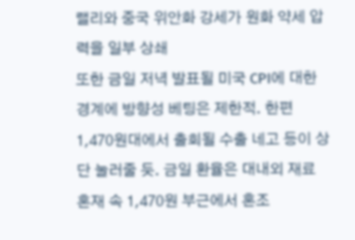랠리와 중국 위안화 강세가 원화 약세 압력을 일부 상쇄
또한 금일 저녁 발표될 미국 CPI에 대한 경계에 방향성 베팅은 제한적. 한편 1,470원대에서 출회될 수출 네고 등이 상단 눌러줄 듯. 금일 환율은 대내외 재료 혼재 속 1,470원 부근에서 혼조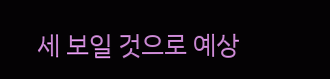세 보일 것으로 예상